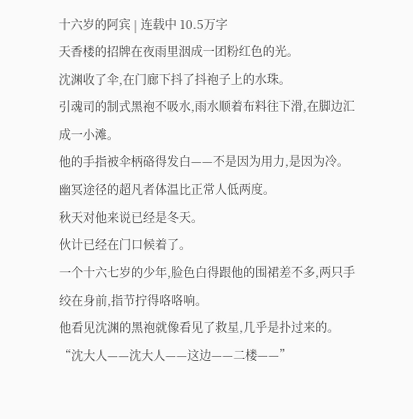十六岁的阿宾 | 连载中 10.5万字
天香楼的招牌在夜雨里洇成一团粉红色的光。
沈渊收了伞,在门廊下抖了抖袍子上的水珠。
引魂司的制式黑袍不吸水,雨水顺着布料往下滑,在脚边汇成一小滩。
他的手指被伞柄硌得发白——不是因为用力,是因为冷。
幽冥途径的超凡者体温比正常人低两度。
秋天对他来说已经是冬天。
伙计已经在门口候着了。
一个十六七岁的少年,脸色白得跟他的围裙差不多,两只手绞在身前,指节拧得咯咯响。
他看见沈渊的黑袍就像看见了救星,几乎是扑过来的。
“沈大人——沈大人——这边——二楼——”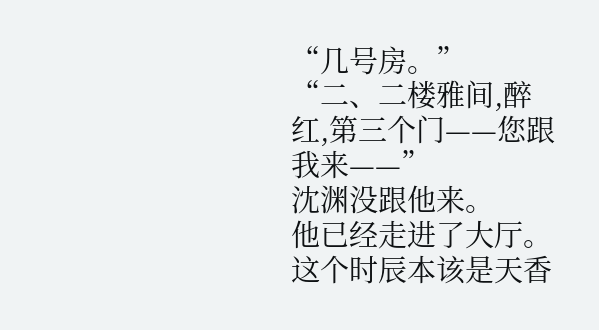“几号房。”
“二、二楼雅间,醉红,第三个门——您跟我来——”
沈渊没跟他来。
他已经走进了大厅。
这个时辰本该是天香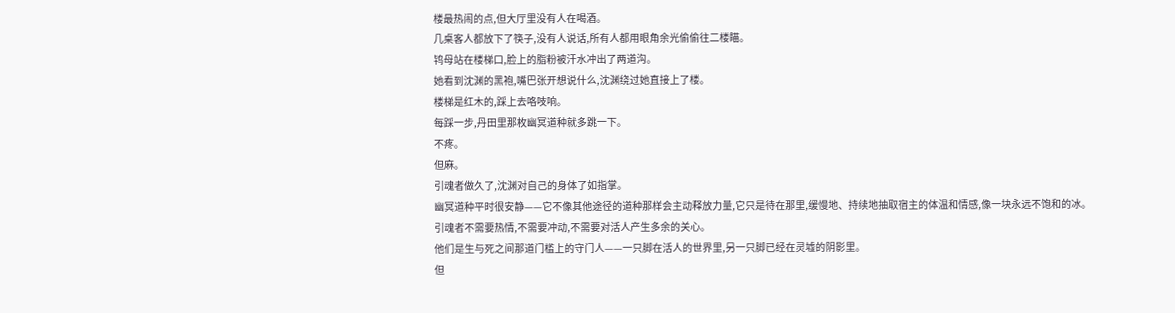楼最热闹的点,但大厅里没有人在喝酒。
几桌客人都放下了筷子,没有人说话,所有人都用眼角余光偷偷往二楼瞄。
鸨母站在楼梯口,脸上的脂粉被汗水冲出了两道沟。
她看到沈渊的黑袍,嘴巴张开想说什么,沈渊绕过她直接上了楼。
楼梯是红木的,踩上去咯吱响。
每踩一步,丹田里那枚幽冥道种就多跳一下。
不疼。
但麻。
引魂者做久了,沈渊对自己的身体了如指掌。
幽冥道种平时很安静——它不像其他途径的道种那样会主动释放力量,它只是待在那里,缓慢地、持续地抽取宿主的体温和情感,像一块永远不饱和的冰。
引魂者不需要热情,不需要冲动,不需要对活人产生多余的关心。
他们是生与死之间那道门槛上的守门人——一只脚在活人的世界里,另一只脚已经在灵墟的阴影里。
但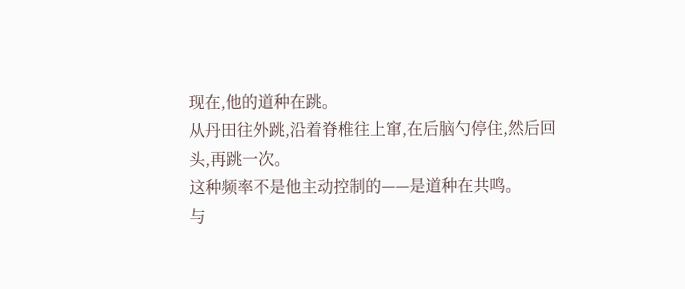现在,他的道种在跳。
从丹田往外跳,沿着脊椎往上窜,在后脑勺停住,然后回头,再跳一次。
这种频率不是他主动控制的——是道种在共鸣。
与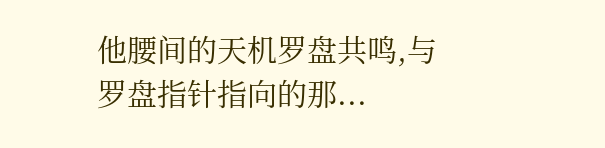他腰间的天机罗盘共鸣,与罗盘指针指向的那...